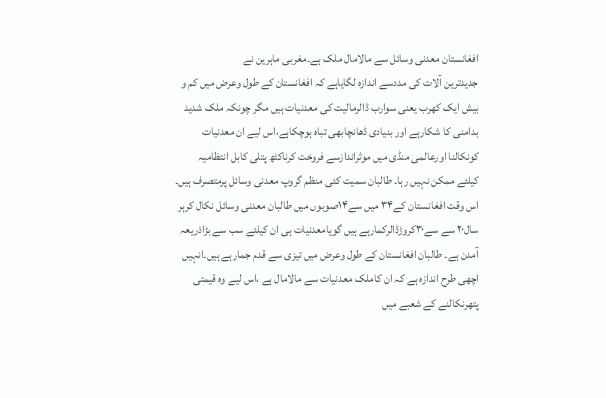افغانستان معدنی وسائل سے مالامال ملک ہے۔مغربی ماہرین نے
جدیدترین آلات کی مددسے اندازہ لگایاہے کہ افغانستان کے طول وعرض میں کم و
بیش ایک کھرب یعنی سوارب ڈالرمالیت کی معدنیات ہیں مگر چونکہ ملک شدید
بدامنی کا شکارہے اور بنیادی ڈھانچابھی تباہ ہوچکاہے،اس لیے ان معدنیات
کونکالنا اورعالمی منڈی میں موثراندازسے فروخت کرناکٹھ پتلی کابل انتظامیہ
کیلئے ممکن نہیں رہا۔ طالبان سمیت کئی منظم گروپ معدنی وسائل پرمتصرف ہیں۔
اس وقت افغانستان کے۳۴ میں سے۱۴صوبوں میں طالبان معدنی وسائل نکال کرہر
سال۲۰ سے سے۳۰کروڑڈالرکمارہے ہیں گویامعدنیات ہی ان کیلئے سب سے بڑاذریعہ
آمدن ہے۔ طالبان افغانستان کے طول وعرض میں تیزی سے قدم جمارہے ہیں۔انہیں
اچھی طرح اندازہ ہے کہ ان کاملک معدنیات سے مالامال ہے ،اس لیے وہ قیمتی
پتھرنکالنے کے شعبے میں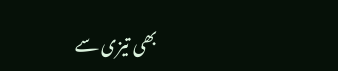بھی تیزی سے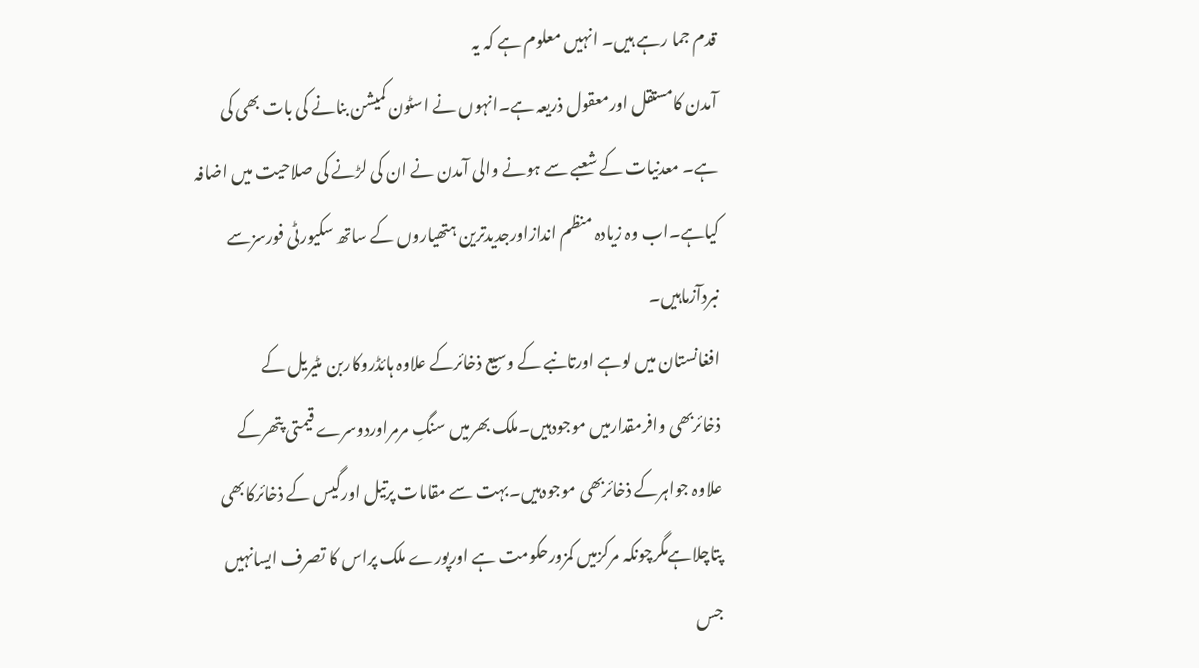قدم جما رہے ہیں۔ انہیں معلوم ہے کہ یہ
آمدن کامستقل اورمعقول ذریعہ ہے۔انہوں نے اسٹون کمیشن بنانے کی بات بھی کی
ہے۔ معدنیات کے شعبے سے ہونے والی آمدن نے ان کی لڑنے کی صلاحیت میں اضافہ
کیاہے۔اب وہ زیادہ منظم اندازاورجدیدترین ہتھیاروں کے ساتھ سکیورٹی فورسزسے
نبردآزماہیں۔
افغانستان میں لوہے اورتانبے کے وسیع ذخائرکے علاوہ ہائڈروکاربن مٹیریل کے
ذخائربھی وافرمقدارمیں موجودہیں۔ملک بھرمیں سنگِ مرمراوردوسرے قیمتی پتھرکے
علاوہ جواہرکے ذخائربھی موجودہیں۔بہت سے مقامات پرتیل اورگیس کے ذخائرکابھی
پتاچلاہےمگرچونکہ مرکزمیں کمزورحکومت ہے اورپورے ملک پراس کا تصرف ایسانہیں
جس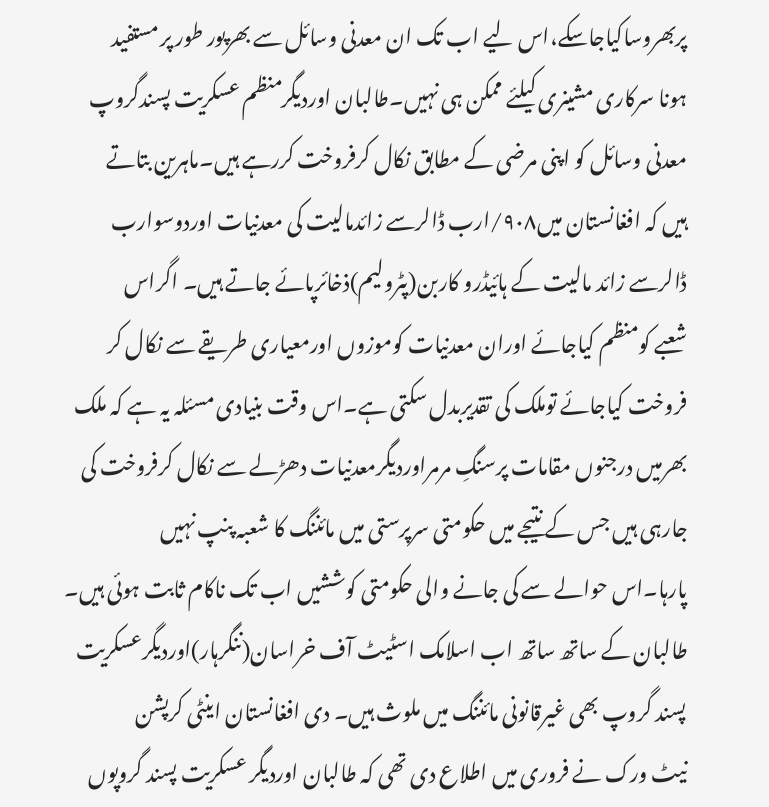پربھروساکیاجاسکے،اس لیے اب تک ان معدنی وسائل سے بھرپور طور پر مستفید
ہونا سرکاری مشینری کیلئے ممکن ہی نہیں۔طالبان اوردیگرمنظم عسکریت پسندگروپ
معدنی وسائل کو اپنی مرضی کے مطابق نکال کرفروخت کررہے ہیں۔ماہرین بتاتے
ہیں کہ افغانستان میں۹۰۸/ارب ڈالرسے زائدمالیت کی معدنیات اوردوسوارب
ڈالرسے زائد مالیت کے ہائیڈرو کاربن(پٹرولیم)ذخائرپائے جاتے ہیں۔ اگراس
شعبے کومنظم کیاجائے اوران معدنیات کوموزوں اورمعیاری طریقے سے نکال کر
فروخت کیاجائے توملک کی تقدیربدل سکتی ہے۔اس وقت بنیادی مسئلہ یہ ہے کہ ملک
بھرمیں درجنوں مقامات پرسنگِ مرمراوردیگرمعدنیات دھڑلے سے نکال کرفروخت کی
جارہی ہیں جس کے نتیجے میں حکومتی سرپرستی میں مائننگ کا شعبہ پنپ نہیں
پارہا۔اس حوالے سے کی جانے والی حکومتی کوششیں اب تک ناکام ثابت ہوئی ہیں۔
طالبان کے ساتھ ساتھ اب اسلامک اسٹیٹ آف خراسان(ننگرہار)اوردیگرعسکریت
پسند گروپ بھی غیرقانونی مائننگ میں ملوث ہیں۔ دی افغانستان اینٹی کرپشن
نیٹ ورک نے فروری میں اطلاع دی تھی کہ طالبان اوردیگر عسکریت پسند گروپوں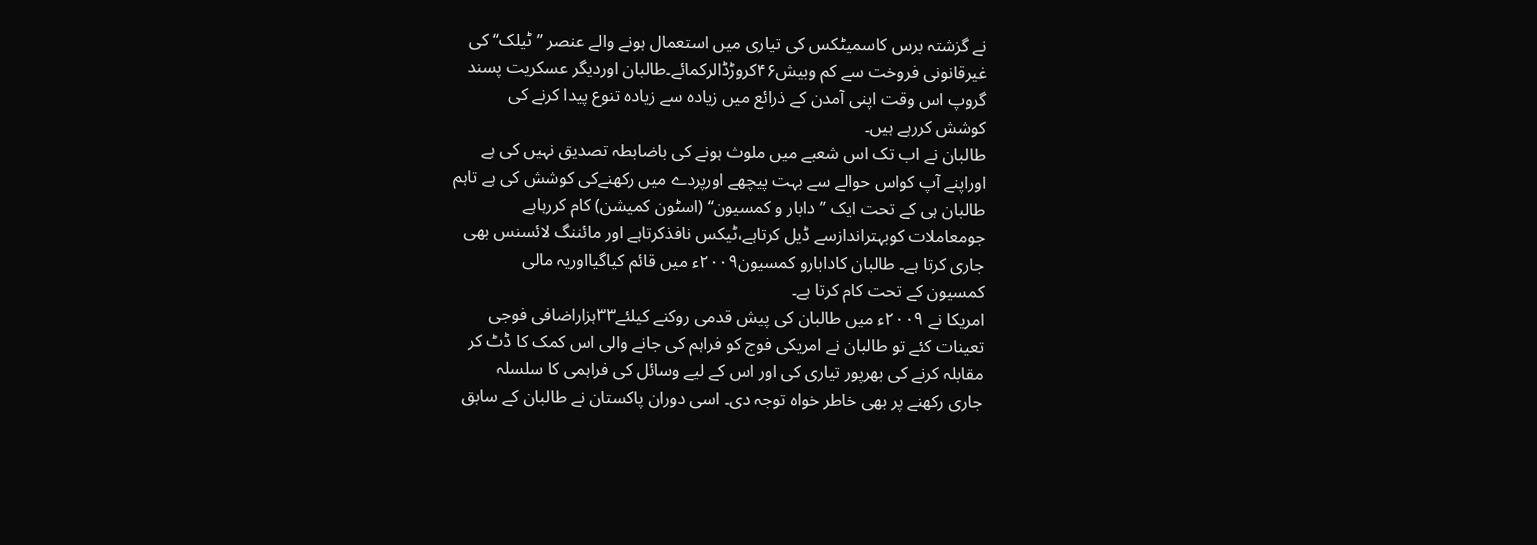نے گزشتہ برس کاسمیٹکس کی تیاری میں استعمال ہونے والے عنصر ’’ٹیلک‘‘ کی
غیرقانونی فروخت سے کم وبیش۴۶کروڑڈالرکمائے۔طالبان اوردیگر عسکریت پسند
گروپ اس وقت اپنی آمدن کے ذرائع میں زیادہ سے زیادہ تنوع پیدا کرنے کی
کوشش کررہے ہیں۔
طالبان نے اب تک اس شعبے میں ملوث ہونے کی باضابطہ تصدیق نہیں کی ہے
اوراپنے آپ کواس حوالے سے بہت پیچھے اورپردے میں رکھنےکی کوشش کی ہے تاہم
طالبان ہی کے تحت ایک ’’دابار و کمسیون‘‘ (اسٹون کمیشن) کام کررہاہے
جومعاملات کوبہتراندازسے ڈیل کرتاہے،ٹیکس نافذکرتاہے اور مائننگ لائسنس بھی
جاری کرتا ہے۔ طالبان کادابارو کمسیون۲۰۰۹ء میں قائم کیاگیااوریہ مالی
کمسیون کے تحت کام کرتا ہے۔
امریکا نے ۲۰۰۹ء میں طالبان کی پیش قدمی روکنے کیلئے۳۳ہزاراضافی فوجی
تعینات کئے تو طالبان نے امریکی فوج کو فراہم کی جانے والی اس کمک کا ڈٹ کر
مقابلہ کرنے کی بھرپور تیاری کی اور اس کے لیے وسائل کی فراہمی کا سلسلہ
جاری رکھنے پر بھی خاطر خواہ توجہ دی۔ اسی دوران پاکستان نے طالبان کے سابق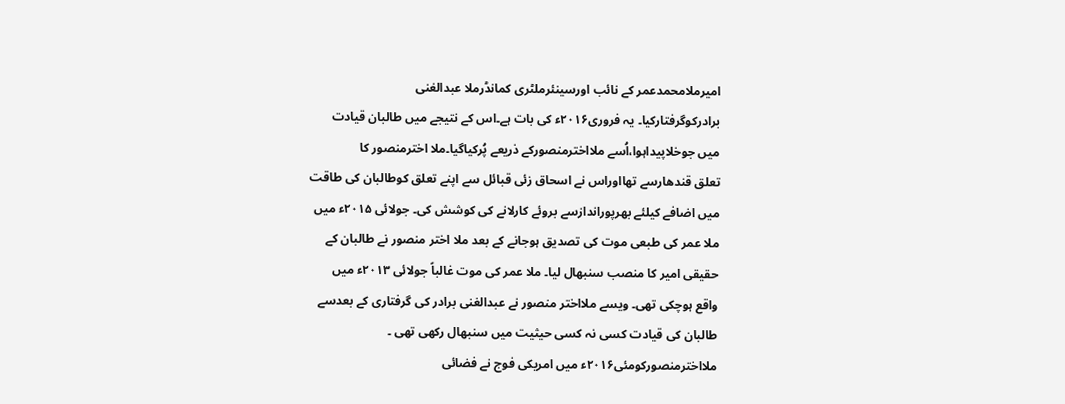امیرملامحمدعمر کے نائب اورسینئرملٹری کمانڈرملا عبدالغنی
برادرکوگرفتارکیا۔ یہ فروری۲۰۱۶ء کی بات ہے۔اس کے نتیجے میں طالبان قیادت
میں جوخلاپیداہوا،اُسے ملااخترمنصورکے ذریعے پُرکیاگیا۔ملا اخترمنصور کا
تعلق قندھارسے تھااوراس نے اسحاق زئی قبائل سے اپنے تعلق کوطالبان کی طاقت
میں اضافے کیلئے بھرپوراندازسے بروئے کارلانے کی کوشش کی۔ جولائی ۲۰۱۵ء میں
ملا عمر کی طبعی موت کی تصدیق ہوجانے کے بعد ملا اختر منصور نے طالبان کے
حقیقی امیر کا منصب سنبھال لیا۔ ملا عمر کی موت غالباً جولائی ۲۰۱۳ء میں
واقع ہوچکی تھی۔ ویسے ملااختر منصور نے عبدالغنی برادر کی گرفتاری کے بعدسے
طالبان کی قیادت کسی نہ کسی حیثیت میں سنبھال رکھی تھی ۔
ملااخترمنصورکومئی۲۰۱۶ء میں امریکی فوج نے فضائی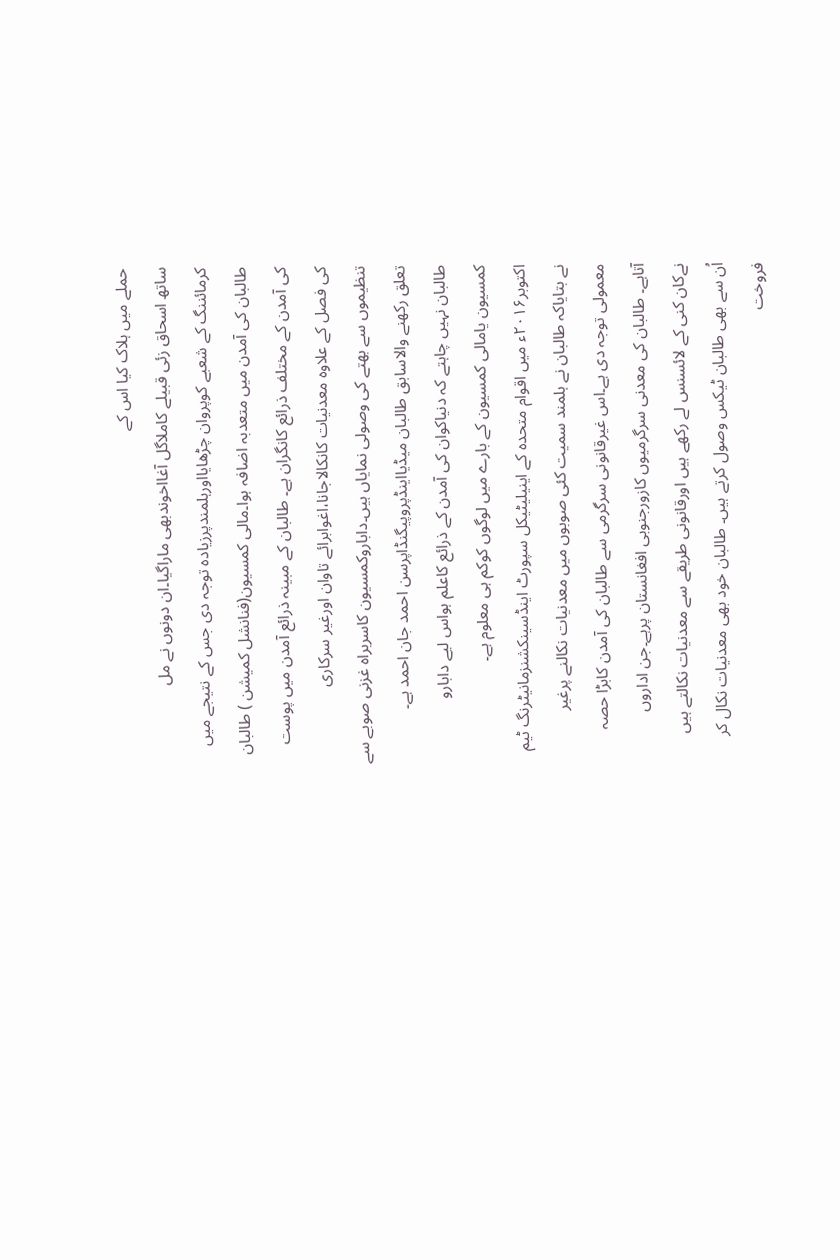حملے میں ہلاک کیا اس کے
ساتھ اسحاق زئی قبیلے کاملاگل آغااخوندبھی ماراگیا۔ان دونوں نے مل
کرمائننگ کے شعبے کوپروان چڑھایااورہلمندپرزیادہ توجہ دی جس کے نتیجے میں
طالبان کی آمدن میں متعدبہ اضافہ ہوا۔مالی کمسیون(فنانشل کمیشن ) طالبان
کی آمدن کے مختلف ذرائع کانگران ہے۔ طالبان کے مبینہ ذرائع آمدن میں پوست
کی فصل کے علاوہ معدنیات کانکالاجانا،اغوابرائے تاوان اورغیر سرکاری
تنظیموں سے بھتے کی وصولی نمایاں ہیں۔داباروکمسیون کاسربراہ غزنی صوبے سے
تعلق رکھنے والاسابق طالبان میڈیااینڈپروپیگنڈاپرسن احمد جان احمد ہے۔
طالبان نہیں چاہتے کہ دنیاکوان کی آمدن کے ذرائع کاعلم ہواس لیے دابارو
کمسیون یامالی کمسیون کے بارے میں لوگوں کوکم ہی معلوم ہے۔
اکتوبر۲۰۱۶ء میں اقوام متحدہ کے اینیلیٹیکل سپورٹ اینڈسینکشنزمانیٹرنگ ٹیم
نے بتایاکہ طالبان نے ہلمند سمیت کئی صوبوں میں معدنیات نکالنے پرغیر
معمولی توجہ دی ہے۔اس غیرقانونی سرگرمی سے طالبان کی آمدن کابڑا حصہ
آتاہے۔ طالبان کی معدنی سرگرمیوں کازورجنوبی افغانستان پرہے۔جن اداروں
نےکان کنی کے لائسنس لے رکھے ہیں اورقانونی طریقے سے معدنیات نکالتے ہیں
اُن سے بھی طالبان ٹیکس وصول کرتے ہیں۔ طالبان خود بھی معدنیات نکال کر
فروخت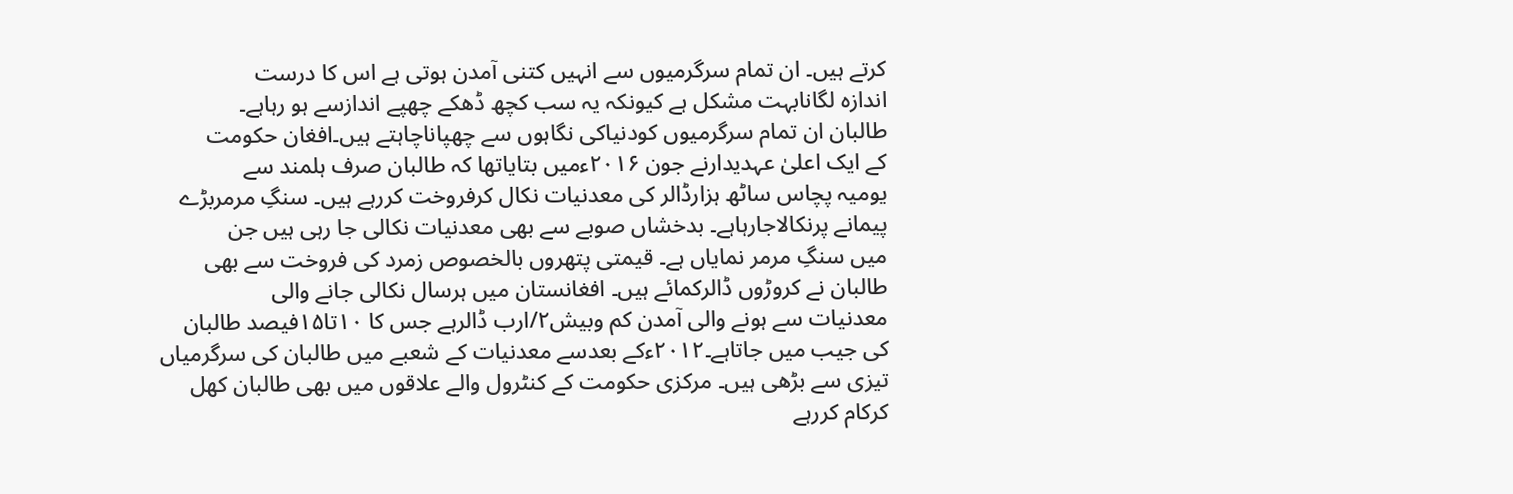کرتے ہیں۔ ان تمام سرگرمیوں سے انہیں کتنی آمدن ہوتی ہے اس کا درست
اندازہ لگانابہت مشکل ہے کیونکہ یہ سب کچھ ڈھکے چھپے اندازسے ہو رہاہے۔
طالبان ان تمام سرگرمیوں کودنیاکی نگاہوں سے چھپاناچاہتے ہیں۔افغان حکومت
کے ایک اعلیٰ عہدیدارنے جون ۲۰۱۶ءمیں بتایاتھا کہ طالبان صرف ہلمند سے
یومیہ پچاس ساٹھ ہزارڈالر کی معدنیات نکال کرفروخت کررہے ہیں۔ سنگِ مرمربڑے
پیمانے پرنکالاجارہاہے۔ بدخشاں صوبے سے بھی معدنیات نکالی جا رہی ہیں جن
میں سنگِ مرمر نمایاں ہے۔ قیمتی پتھروں بالخصوص زمرد کی فروخت سے بھی
طالبان نے کروڑوں ڈالرکمائے ہیں۔ افغانستان میں ہرسال نکالی جانے والی
معدنیات سے ہونے والی آمدن کم وبیش۲/ارب ڈالرہے جس کا ۱۰تا۱۵فیصد طالبان
کی جیب میں جاتاہے۔۲۰۱۲ءکے بعدسے معدنیات کے شعبے میں طالبان کی سرگرمیاں
تیزی سے بڑھی ہیں۔ مرکزی حکومت کے کنٹرول والے علاقوں میں بھی طالبان کھل
کرکام کررہے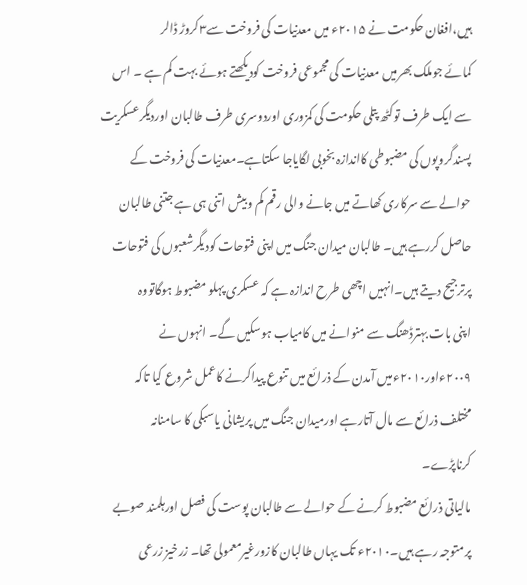ہیں،افغان حکومت نے ۲۰۱۵ء میں معدنیات کی فروخت سے۳کروڑ ڈالر
کمائے جوملک بھرمیں معدنیات کی مجموعی فروخت کودیکھتے ہوئے بہت کم ہے ۔ اس
سے ایک طرف توکٹھ پتلی حکومت کی کمزوری اوردوسری طرف طالبان اوردیگرعسکریت
پسندگروپوں کی مضبوطی کااندازہ بخوبی لگایاجا سکتاہے۔معدنیات کی فروخت کے
حوالے سے سرکاری کھاتے میں جانے والی رقم کم وبیش اتنی ہی ہے جتنی طالبان
حاصل کررہے ہیں۔ طالبان میدان جنگ میں اپنی فتوحات کودیگرشعبوں کی فتوحات
پرترجیح دیتے ہیں۔انہیں اچھی طرح اندازہ ہے کہ عسکری پہلو مضبوط ہوگاتووہ
اپنی بات بہترڈھنگ سے منوانے میں کامیاب ہوسکیں گے۔ انہوں نے
۲۰۰۹ءاور۲۰۱۰ءمیں آمدن کے ذرائع میں تنوع پیداکرنے کاعمل شروع کیا تاکہ
مختلف ذرائع سے مال آتارہے اورمیدان جنگ میں پریشانی یاسبکی کا سامنانہ
کرناپڑے۔
مالیاتی ذرائع مضبوط کرنے کے حوالے سے طالبان پوست کی فصل اورہلمند صوبے
پرمتوجہ رہے ہیں۔۲۰۱۰ء تک یہاں طالبان کازورغیرمعمولی تھا۔ زرخیز زرعی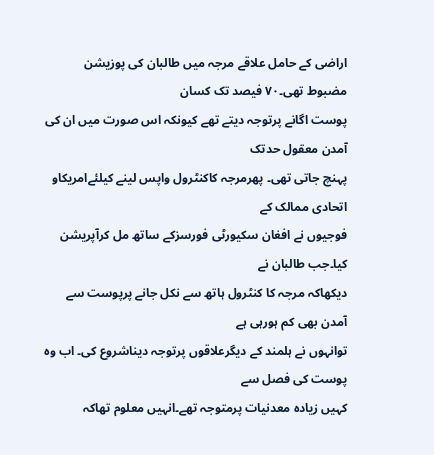اراضی کے حامل علاقے مرجہ میں طالبان کی پوزیشن مضبوط تھی۔۷۰ فیصد تک کسان
پوست اگانے پرتوجہ دیتے تھے کیونکہ اس صورت میں ان کی آمدن معقول حدتک
پہنچ جاتی تھی۔ پھرمرجہ کاکنٹرول واپس لینے کیلئےامریکاو اتحادی ممالک کے
فوجیوں نے افغان سکیورٹی فورسزکے ساتھ مل کرآپریشن کیا۔جب طالبان نے
دیکھاکہ مرجہ کا کنٹرول ہاتھ سے نکل جانے پرپوست سے آمدن بھی کم ہورہی ہے
توانہوں نے ہلمند کے دیگرعلاقوں پرتوجہ دیناشروع کی۔ اب وہ پوست کی فصل سے
کہیں زیادہ معدنیات پرمتوجہ تھے۔انہیں معلوم تھاکہ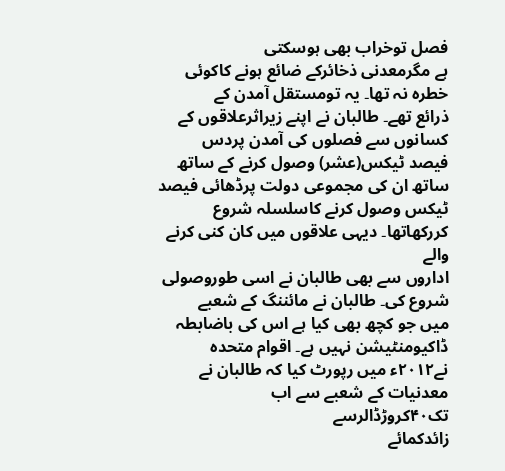فصل توخراب بھی ہوسکتی
ہے مگرمعدنی ذخائرکے ضائع ہونے کاکوئی خطرہ نہ تھا۔ یہ تومستقل آمدن کے
ذرائع تھے۔ طالبان نے اپنے زیراثرعلاقوں کے کسانوں سے فصلوں کی آمدن پردس
فیصد ٹیکس(عشر) وصول کرنے کے ساتھ ساتھ ان کی مجموعی دولت پرڈھائی فیصد
ٹیکس وصول کرنے کاسلسلہ شروع کررکھاتھا۔ دیہی علاقوں میں کان کنی کرنے والے
اداروں سے بھی طالبان نے اسی طوروصولی شروع کی۔ طالبان نے مائننگ کے شعبے
میں جو کچھ بھی کیا ہے اس کی باضابطہ ڈاکیومنٹیشن نہیں ہے۔ اقوام متحدہ
نے۲۰۱۲ء میں رپورٹ کیا کہ طالبان نے معدنیات کے شعبے سے اب تک۴۰کروڑڈالرسے
زائدکمائے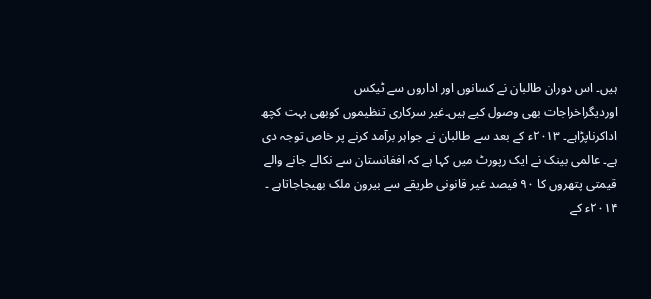ہیں۔ اس دوران طالبان نے کسانوں اور اداروں سے ٹیکس
اوردیگراخراجات بھی وصول کیے ہیں۔غیر سرکاری تنظیموں کوبھی بہت کچھ
اداکرناپڑاہے۔ ۲۰۱۳ء کے بعد سے طالبان نے جواہر برآمد کرنے پر خاص توجہ دی
ہے۔ عالمی بینک نے ایک رپورٹ میں کہا ہے کہ افغانستان سے نکالے جانے والے
قیمتی پتھروں کا ۹۰ فیصد غیر قانونی طریقے سے بیرون ملک بھیجاجاتاہے ۔
۲۰۱۴ء کے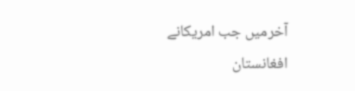آخرمیں جب امریکانے افغانستان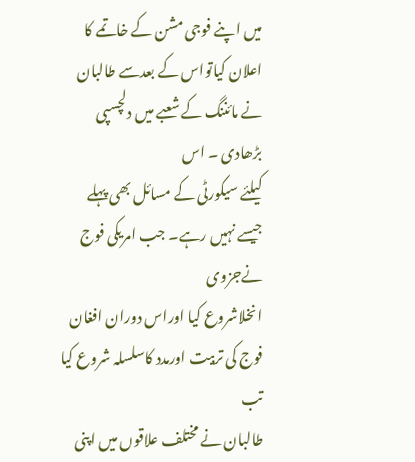میں اپنے فوجی مشن کے خاتمے کا
اعلان کیاتواس کے بعدسے طالبان نے مائننگ کے شعبے میں دلچسپی بڑھادی ۔ اس
کیلئے سیکورٹی کے مسائل بھی پہلے جیسے نہیں رہے۔ جب امریکی فوج نےجزوی
انخلاشروع کیا اوراس دوران افغان فوج کی تربیت اورمدد کاسلسلہ شروع کیا تب
طالبان نے مختلف علاقوں میں اپنی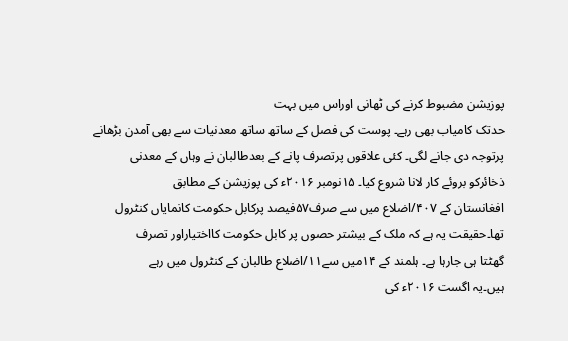پوزیشن مضبوط کرنے کی ٹھانی اوراس میں بہت
حدتک کامیاب بھی رہے۔ پوست کی فصل کے ساتھ ساتھ معدنیات سے بھی آمدن بڑھانے
پرتوجہ دی جانے لگی۔ کئی علاقوں پرتصرف پانے کے بعدطالبان نے وہاں کے معدنی
ذخائرکو بروئے کار لانا شروع کیا۔ ۱۵نومبر ۲۰۱۶ء کی پوزیشن کے مطابق
افغانستان کے ۴۰۷/اضلاع میں سے صرف۵۷فیصد پرکابل حکومت کانمایاں کنٹرول
تھا۔حقیقت یہ ہے کہ ملک کے بیشتر حصوں پر کابل حکومت کااختیاراور تصرف
گھٹتا ہی جارہا ہے۔ ہلمند کے ۱۴میں سے۱۱/اضلاع طالبان کے کنٹرول میں رہے
ہیں۔یہ اگست ۲۰۱۶ء کی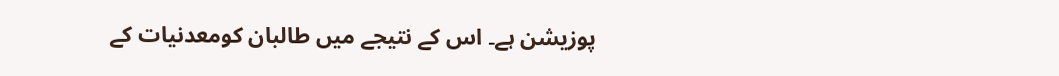پوزیشن ہے۔ اس کے نتیجے میں طالبان کومعدنیات کے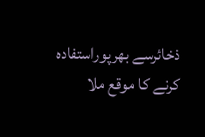ذخائرسے بھرپوراستفادہ کرنے کا موقع ملا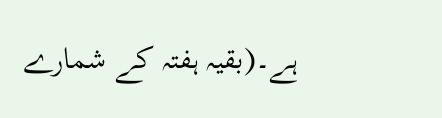ہے۔(بقیہ ہفتہ کے شمارے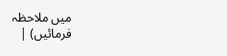میں ملاحظہ
فرمائیں) |